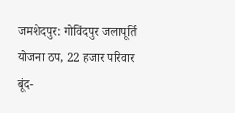जमशेदपुर: गोविंदपुर जलापूर्ति योजना ठप, 22 हजार परिवार बूंद-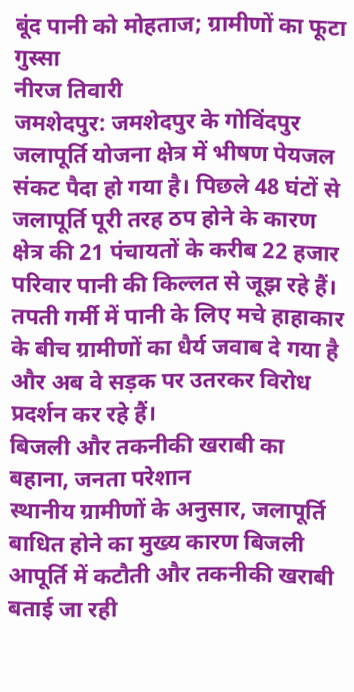बूंद पानी को मोहताज; ग्रामीणों का फूटा गुस्सा
नीरज तिवारी
जमशेदपुर: जमशेदपुर के गोविंदपुर जलापूर्ति योजना क्षेत्र में भीषण पेयजल संकट पैदा हो गया है। पिछले 48 घंटों से जलापूर्ति पूरी तरह ठप होने के कारण क्षेत्र की 21 पंचायतों के करीब 22 हजार परिवार पानी की किल्लत से जूझ रहे हैं। तपती गर्मी में पानी के लिए मचे हाहाकार के बीच ग्रामीणों का धैर्य जवाब दे गया है और अब वे सड़क पर उतरकर विरोध प्रदर्शन कर रहे हैं।
बिजली और तकनीकी खराबी का बहाना, जनता परेशान
स्थानीय ग्रामीणों के अनुसार, जलापूर्ति बाधित होने का मुख्य कारण बिजली आपूर्ति में कटौती और तकनीकी खराबी बताई जा रही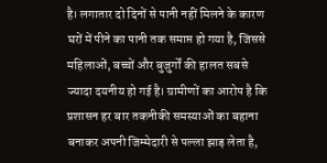है। लगातार दो दिनों से पानी नहीं मिलने के कारण घरों में पीने का पानी तक समाप्त हो गया है, जिससे महिलाओं, बच्चों और बुजुर्गों की हालत सबसे ज्यादा दयनीय हो गई है। ग्रामीणों का आरोप है कि प्रशासन हर बार तकनीकी समस्याओं का बहाना बनाकर अपनी जिम्मेदारी से पल्ला झाड़ लेता है,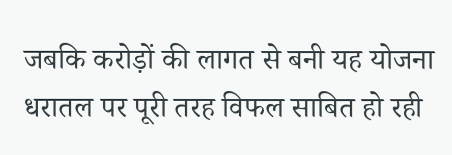जबकि करोड़ों की लागत से बनी यह योजना धरातल पर पूरी तरह विफल साबित हो रही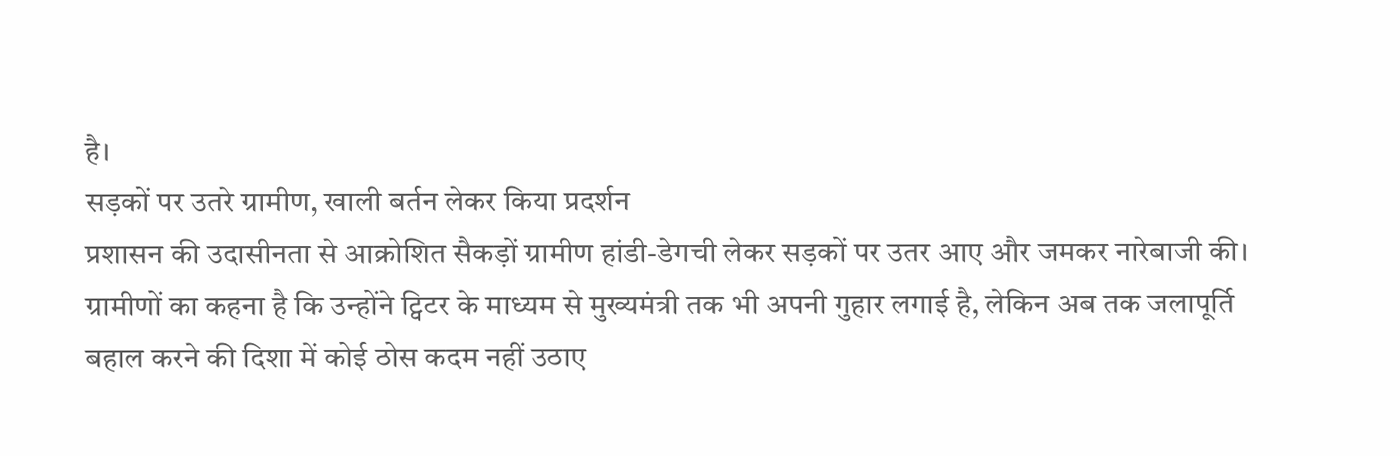है।
सड़कों पर उतरे ग्रामीण, खाली बर्तन लेकर किया प्रदर्शन
प्रशासन की उदासीनता से आक्रोशित सैकड़ों ग्रामीण हांडी-डेगची लेकर सड़कों पर उतर आए और जमकर नारेबाजी की। ग्रामीणों का कहना है कि उन्होंने ट्विटर के माध्यम से मुख्यमंत्री तक भी अपनी गुहार लगाई है, लेकिन अब तक जलापूर्ति बहाल करने की दिशा में कोई ठोस कदम नहीं उठाए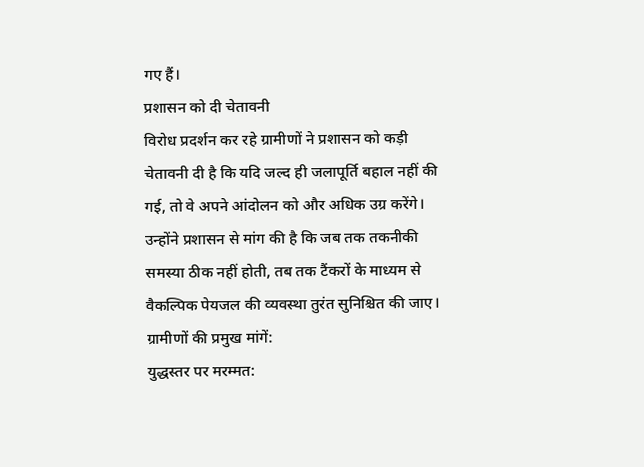गए हैं।
प्रशासन को दी चेतावनी
विरोध प्रदर्शन कर रहे ग्रामीणों ने प्रशासन को कड़ी चेतावनी दी है कि यदि जल्द ही जलापूर्ति बहाल नहीं की गई, तो वे अपने आंदोलन को और अधिक उग्र करेंगे। उन्होंने प्रशासन से मांग की है कि जब तक तकनीकी समस्या ठीक नहीं होती, तब तक टैंकरों के माध्यम से वैकल्पिक पेयजल की व्यवस्था तुरंत सुनिश्चित की जाए।
ग्रामीणों की प्रमुख मांगें:
युद्धस्तर पर मरम्मत: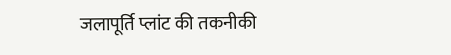जलापूर्ति प्लांट की तकनीकी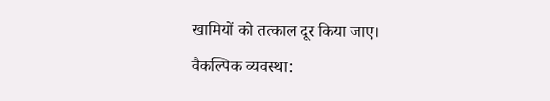खामियों को तत्काल दूर किया जाए।
वैकल्पिक व्यवस्था: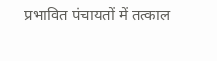प्रभावित पंचायतों में तत्काल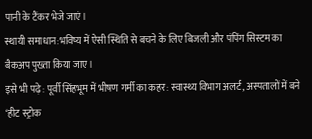पानी के टैंकर भेजे जाएं।
स्थायी समाधान:भविष्य में ऐसी स्थिति से बचने के लिए बिजली और पंपिंग सिस्टम का बैकअप पुख्ता किया जाए।
इसे भी पढ़े : पूर्वी सिंहभूम में भीषण गर्मी का कहर: स्वास्थ्य विभाग अलर्ट, अस्पतालों में बने ‘हीट स्ट्रोक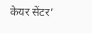केयर सेंटर’